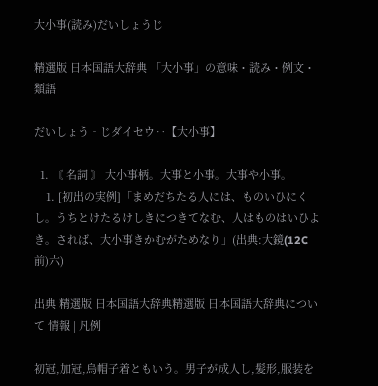大小事(読み)だいしょうじ

精選版 日本国語大辞典 「大小事」の意味・読み・例文・類語

だいしょう‐じダイセウ‥【大小事】

  1. 〘 名詞 〙 大小事柄。大事と小事。大事や小事。
    1. [初出の実例]「まめだちたる人には、ものいひにくし。うちとけたるけしきにつきてなむ、人はものはいひよき。されば、大小事きかむがためなり」(出典:大鏡(12C前)六)

出典 精選版 日本国語大辞典精選版 日本国語大辞典について 情報 | 凡例

初冠,加冠,烏帽子着ともいう。男子が成人し,髪形,服装を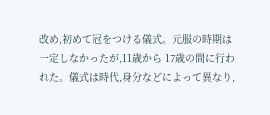改め,初めて冠をつける儀式。元服の時期は一定しなかったが,11歳から 17歳の間に行われた。儀式は時代,身分などによって異なり,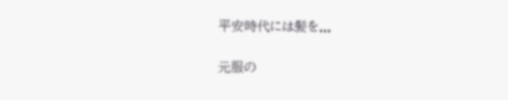平安時代には髪を...

元服の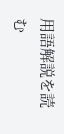用語解説を読む